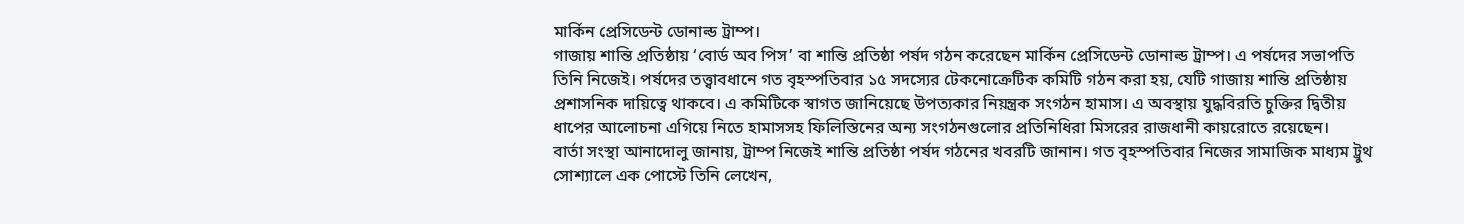মার্কিন প্রেসিডেন্ট ডোনাল্ড ট্রাম্প।
গাজায় শান্তি প্রতিষ্ঠায় ‘বোর্ড অব পিস’ বা শান্তি প্রতিষ্ঠা পর্ষদ গঠন করেছেন মার্কিন প্রেসিডেন্ট ডোনাল্ড ট্রাম্প। এ পর্ষদের সভাপতি তিনি নিজেই। পর্ষদের তত্ত্বাবধানে গত বৃহস্পতিবার ১৫ সদস্যের টেকনোক্রেটিক কমিটি গঠন করা হয়, যেটি গাজায় শান্তি প্রতিষ্ঠায় প্রশাসনিক দায়িত্বে থাকবে। এ কমিটিকে স্বাগত জানিয়েছে উপত্যকার নিয়ন্ত্রক সংগঠন হামাস। এ অবস্থায় যুদ্ধবিরতি চুক্তির দ্বিতীয় ধাপের আলোচনা এগিয়ে নিতে হামাসসহ ফিলিস্তিনের অন্য সংগঠনগুলোর প্রতিনিধিরা মিসরের রাজধানী কায়রোতে রয়েছেন।
বার্তা সংস্থা আনাদোলু জানায়, ট্রাম্প নিজেই শান্তি প্রতিষ্ঠা পর্ষদ গঠনের খবরটি জানান। গত বৃহস্পতিবার নিজের সামাজিক মাধ্যম ট্রুথ সোশ্যালে এক পোস্টে তিনি লেখেন,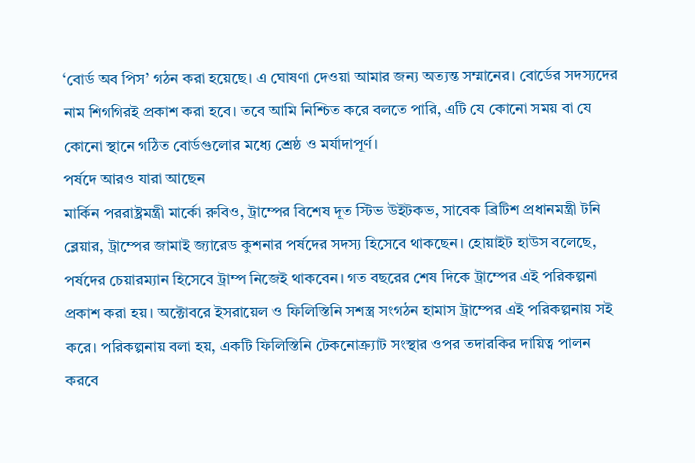‘বোর্ড অব পিস’ গঠন করা হয়েছে। এ ঘোষণা দেওয়া আমার জন্য অত্যন্ত সম্মানের। বোর্ডের সদস্যদের নাম শিগগিরই প্রকাশ করা হবে। তবে আমি নিশ্চিত করে বলতে পারি, এটি যে কোনো সময় বা যে কোনো স্থানে গঠিত বোর্ডগুলোর মধ্যে শ্রেষ্ঠ ও মর্যাদাপূর্ণ।
পর্ষদে আরও যারা আছেন
মার্কিন পররাষ্ট্রমন্ত্রী মার্কো রুবিও, ট্রাম্পের বিশেষ দূত স্টিভ উইটকভ, সাবেক ব্রিটিশ প্রধানমন্ত্রী টনি ব্লেয়ার, ট্রাম্পের জামাই জ্যারেড কুশনার পর্ষদের সদস্য হিসেবে থাকছেন। হোয়াইট হাউস বলেছে, পর্ষদের চেয়ারম্যান হিসেবে ট্রাম্প নিজেই থাকবেন। গত বছরের শেষ দিকে ট্রাম্পের এই পরিকল্পনা প্রকাশ করা হয়। অক্টোবরে ইসরায়েল ও ফিলিস্তিনি সশস্ত্র সংগঠন হামাস ট্রাম্পের এই পরিকল্পনায় সই করে। পরিকল্পনায় বলা হয়, একটি ফিলিস্তিনি টেকনোক্র্যাট সংস্থার ওপর তদারকির দায়িত্ব পালন করবে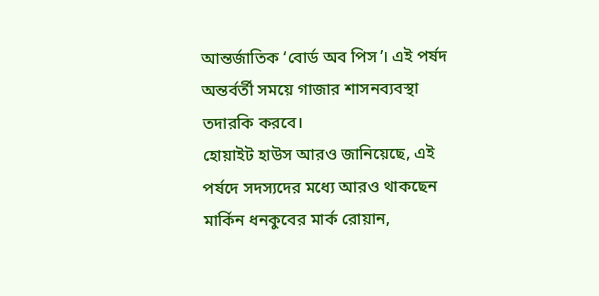আন্তর্জাতিক ‘বোর্ড অব পিস’। এই পর্ষদ অন্তর্বর্তী সময়ে গাজার শাসনব্যবস্থা তদারকি করবে।
হোয়াইট হাউস আরও জানিয়েছে, এই পর্ষদে সদস্যদের মধ্যে আরও থাকছেন মার্কিন ধনকুবের মার্ক রোয়ান,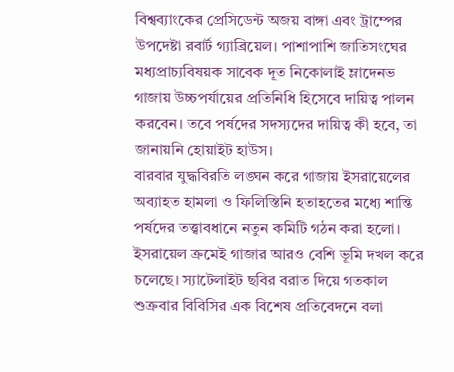বিশ্বব্যাংকের প্রেসিডেন্ট অজয় বাঙ্গা এবং ট্রাম্পের উপদেষ্টা রবার্ট গ্যাব্রিয়েল। পাশাপাশি জাতিসংঘের মধ্যপ্রাচ্যবিষয়ক সাবেক দূত নিকোলাই ম্লাদেনভ গাজায় উচ্চপর্যায়ের প্রতিনিধি হিসেবে দায়িত্ব পালন করবেন। তবে পর্ষদের সদস্যদের দায়িত্ব কী হবে, তা জানায়নি হোয়াইট হাউস।
বারবার যুদ্ধবিরতি লঙ্ঘন করে গাজায় ইসরায়েলের অব্যাহত হামলা ও ফিলিস্তিনি হতাহতের মধ্যে শান্তি পর্ষদের তত্ত্বাবধানে নতুন কমিটি গঠন করা হলো। ইসরায়েল ক্রমেই গাজার আরও বেশি ভূমি দখল করে চলেছে। স্যাটেলাইট ছবির বরাত দিয়ে গতকাল শুক্রবার বিবিসির এক বিশেষ প্রতিবেদনে বলা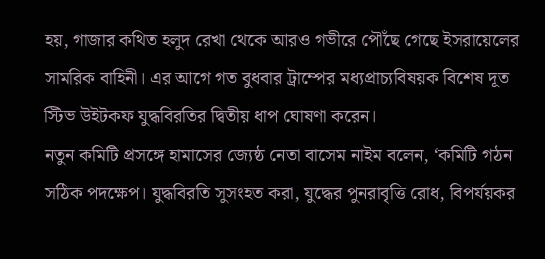হয়, গাজার কথিত হলুদ রেখা থেকে আরও গভীরে পৌঁছে গেছে ইসরায়েলের সামরিক বাহিনী। এর আগে গত বুধবার ট্রাম্পের মধ্যপ্রাচ্যবিষয়ক বিশেষ দূত স্টিভ উইটকফ যুদ্ধবিরতির দ্বিতীয় ধাপ ঘোষণা করেন।
নতুন কমিটি প্রসঙ্গে হামাসের জ্যেষ্ঠ নেতা বাসেম নাইম বলেন, ‘কমিটি গঠন সঠিক পদক্ষেপ। যুদ্ধবিরতি সুসংহত করা, যুদ্ধের পুনরাবৃত্তি রোধ, বিপর্যয়কর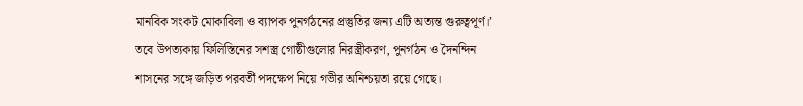মানবিক সংকট মোকাবিলা ও ব্যাপক পুনর্গঠনের প্রস্তুতির জন্য এটি অত্যন্ত গুরুত্বপূর্ণ।’ তবে উপত্যকায় ফিলিস্তিনের সশস্ত্র গোষ্ঠীগুলোর নিরস্ত্রীকরণ, পুনর্গঠন ও দৈনন্দিন শাসনের সঙ্গে জড়িত পরবর্তী পদক্ষেপ নিয়ে গভীর অনিশ্চয়তা রয়ে গেছে।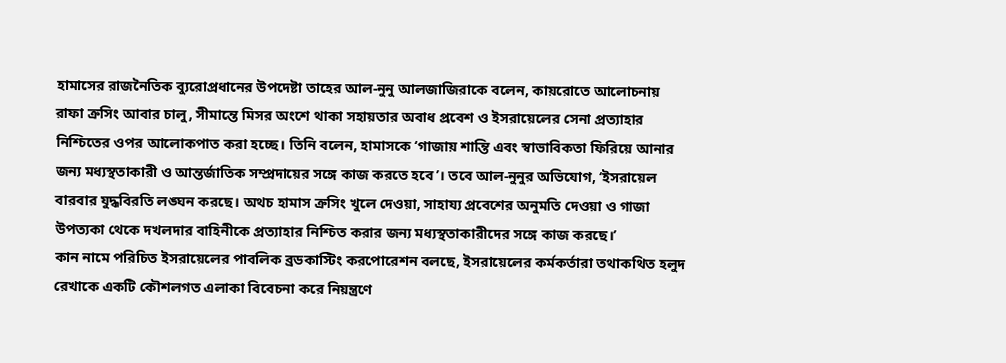হামাসের রাজনৈতিক ব্যুরোপ্রধানের উপদেষ্টা তাহের আল-নুনু আলজাজিরাকে বলেন, কায়রোতে আলোচনায় রাফা ক্রসিং আবার চালু, সীমান্তে মিসর অংশে থাকা সহায়তার অবাধ প্রবেশ ও ইসরায়েলের সেনা প্রত্যাহার নিশ্চিতের ওপর আলোকপাত করা হচ্ছে। তিনি বলেন, হামাসকে ‘গাজায় শান্তি এবং স্বাভাবিকতা ফিরিয়ে আনার জন্য মধ্যস্থতাকারী ও আন্তর্জাতিক সম্প্রদায়ের সঙ্গে কাজ করতে হবে’। তবে আল-নুনুর অভিযোগ, ‘ইসরায়েল বারবার যুদ্ধবিরতি লঙ্ঘন করছে। অথচ হামাস ক্রসিং খুলে দেওয়া, সাহায্য প্রবেশের অনুমতি দেওয়া ও গাজা উপত্যকা থেকে দখলদার বাহিনীকে প্রত্যাহার নিশ্চিত করার জন্য মধ্যস্থতাকারীদের সঙ্গে কাজ করছে।’
কান নামে পরিচিত ইসরায়েলের পাবলিক ব্রডকাস্টিং করপোরেশন বলছে, ইসরায়েলের কর্মকর্তারা তথাকথিত হলুদ রেখাকে একটি কৌশলগত এলাকা বিবেচনা করে নিয়ন্ত্রণে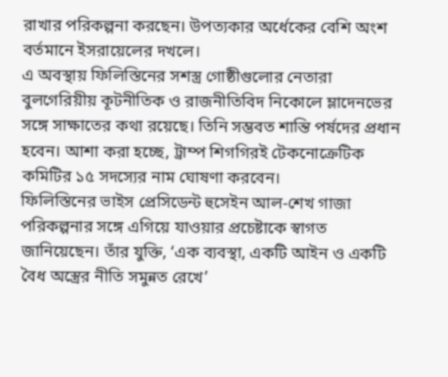রাখার পরিকল্পনা করছেন। উপত্যকার অর্ধেকের বেশি অংশ বর্তমানে ইসরায়েলের দখলে।
এ অবস্থায় ফিলিস্তিনের সশস্ত্র গোষ্ঠীগুলোর নেতারা বুলগেরিয়ীয় কূটনীতিক ও রাজনীতিবিদ নিকোলে ম্লাদেনভের সঙ্গে সাক্ষাতের কথা রয়েছে। তিনি সম্ভবত শান্তি পর্ষদের প্রধান হবেন। আশা করা হচ্ছে, ট্রাম্প শিগগিরই টেকনোক্রেটিক কমিটির ১৫ সদস্যের নাম ঘোষণা করবেন।
ফিলিস্তিনের ভাইস প্রেসিডেন্ট হুসেইন আল-শেখ গাজা পরিকল্পনার সঙ্গে এগিয়ে যাওয়ার প্রচেষ্টাকে স্বাগত জানিয়েছেন। তাঁর যুক্তি, ‘এক ব্যবস্থা, একটি আইন ও একটি বৈধ অস্ত্রের নীতি সমুন্নত রেখে’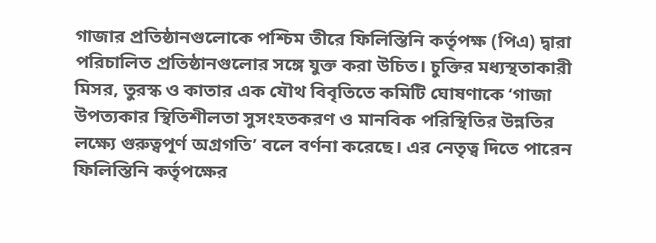গাজার প্রতিষ্ঠানগুলোকে পশ্চিম তীরে ফিলিস্তিনি কর্তৃপক্ষ (পিএ) দ্বারা পরিচালিত প্রতিষ্ঠানগুলোর সঙ্গে যুক্ত করা উচিত। চুক্তির মধ্যস্থতাকারী মিসর, তুরস্ক ও কাতার এক যৌথ বিবৃতিতে কমিটি ঘোষণাকে ‘গাজা উপত্যকার স্থিতিশীলতা সুসংহতকরণ ও মানবিক পরিস্থিতির উন্নতির লক্ষ্যে গুরুত্বপূর্ণ অগ্রগতি’ বলে বর্ণনা করেছে। এর নেতৃত্ব দিতে পারেন ফিলিস্তিনি কর্তৃপক্ষের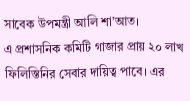সাবেক উপমন্ত্রী আলি শা’আত।
এ প্রশাসনিক কমিটি গাজার প্রায় ২০ লাখ ফিলিস্তিনির সেবার দায়িত্ব পাবে। এর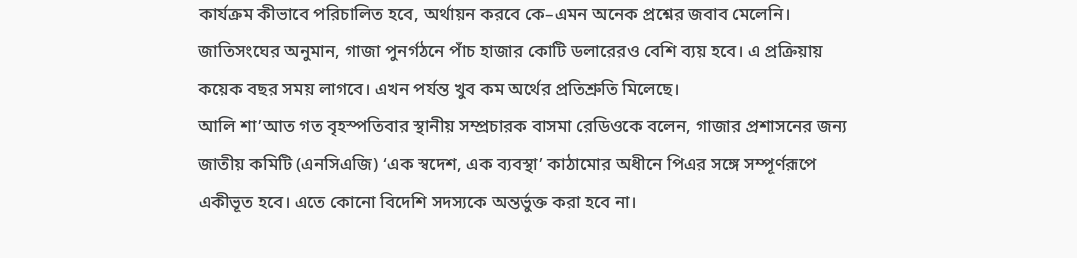কার্যক্রম কীভাবে পরিচালিত হবে, অর্থায়ন করবে কে–এমন অনেক প্রশ্নের জবাব মেলেনি। জাতিসংঘের অনুমান, গাজা পুনর্গঠনে পাঁচ হাজার কোটি ডলারেরও বেশি ব্যয় হবে। এ প্রক্রিয়ায় কয়েক বছর সময় লাগবে। এখন পর্যন্ত খুব কম অর্থের প্রতিশ্রুতি মিলেছে।
আলি শা’আত গত বৃহস্পতিবার স্থানীয় সম্প্রচারক বাসমা রেডিওকে বলেন, গাজার প্রশাসনের জন্য জাতীয় কমিটি (এনসিএজি) ‘এক স্বদেশ, এক ব্যবস্থা’ কাঠামোর অধীনে পিএর সঙ্গে সম্পূর্ণরূপে একীভূত হবে। এতে কোনো বিদেশি সদস্যকে অন্তর্ভুক্ত করা হবে না।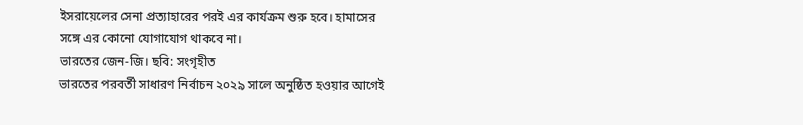ইসরায়েলের সেনা প্রত্যাহারের পরই এর কার্যক্রম শুরু হবে। হামাসের সঙ্গে এর কোনো যোগাযোগ থাকবে না।
ভারতের জেন-জি। ছবি: সংগৃহীত
ভারতের পরবর্তী সাধারণ নির্বাচন ২০২৯ সালে অনুষ্ঠিত হওয়ার আগেই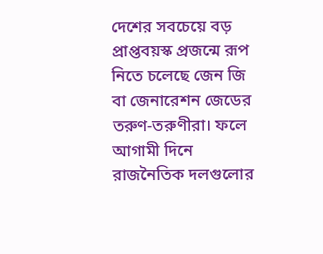দেশের সবচেয়ে বড় প্রাপ্তবয়স্ক প্রজন্মে রূপ নিতে চলেছে জেন জি বা জেনারেশন জেডের তরুণ-তরুণীরা। ফলে আগামী দিনে রাজনৈতিক দলগুলোর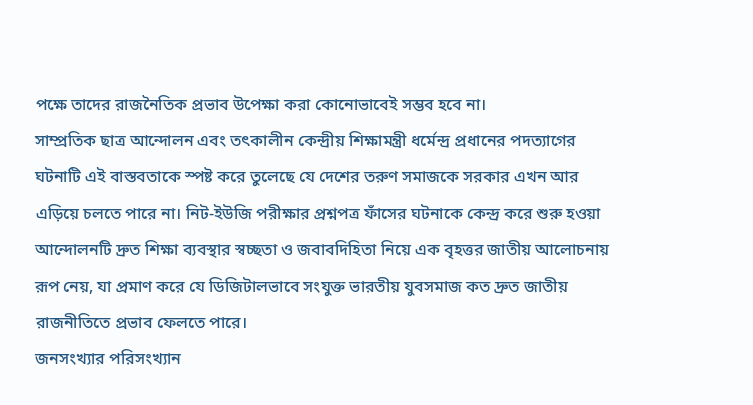পক্ষে তাদের রাজনৈতিক প্রভাব উপেক্ষা করা কোনোভাবেই সম্ভব হবে না।
সাম্প্রতিক ছাত্র আন্দোলন এবং তৎকালীন কেন্দ্রীয় শিক্ষামন্ত্রী ধর্মেন্দ্র প্রধানের পদত্যাগের ঘটনাটি এই বাস্তবতাকে স্পষ্ট করে তুলেছে যে দেশের তরুণ সমাজকে সরকার এখন আর এড়িয়ে চলতে পারে না। নিট-ইউজি পরীক্ষার প্রশ্নপত্র ফাঁসের ঘটনাকে কেন্দ্র করে শুরু হওয়া আন্দোলনটি দ্রুত শিক্ষা ব্যবস্থার স্বচ্ছতা ও জবাবদিহিতা নিয়ে এক বৃহত্তর জাতীয় আলোচনায় রূপ নেয়, যা প্রমাণ করে যে ডিজিটালভাবে সংযুক্ত ভারতীয় যুবসমাজ কত দ্রুত জাতীয় রাজনীতিতে প্রভাব ফেলতে পারে।
জনসংখ্যার পরিসংখ্যান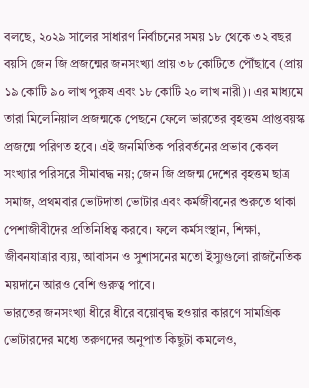বলছে, ২০২৯ সালের সাধারণ নির্বাচনের সময় ১৮ থেকে ৩২ বছর বয়সি জেন জি প্রজন্মের জনসংখ্যা প্রায় ৩৮ কোটিতে পৌঁছাবে (প্রায় ১৯ কোটি ৯০ লাখ পুরুষ এবং ১৮ কোটি ২০ লাখ নারী)। এর মাধ্যমে তারা মিলেনিয়াল প্রজন্মকে পেছনে ফেলে ভারতের বৃহত্তম প্রাপ্তবয়স্ক প্রজন্মে পরিণত হবে। এই জনমিতিক পরিবর্তনের প্রভাব কেবল সংখ্যার পরিসরে সীমাবদ্ধ নয়; জেন জি প্রজন্ম দেশের বৃহত্তম ছাত্র সমাজ, প্রথমবার ভোটদাতা ভোটার এবং কর্মজীবনের শুরুতে থাকা পেশাজীবীদের প্রতিনিধিত্ব করবে। ফলে কর্মসংস্থান, শিক্ষা, জীবনযাত্রার ব্যয়, আবাসন ও সুশাসনের মতো ইস্যুগুলো রাজনৈতিক ময়দানে আরও বেশি গুরুত্ব পাবে।
ভারতের জনসংখ্যা ধীরে ধীরে বয়োবৃদ্ধ হওয়ার কারণে সামগ্রিক ভোটারদের মধ্যে তরুণদের অনুপাত কিছুটা কমলেও,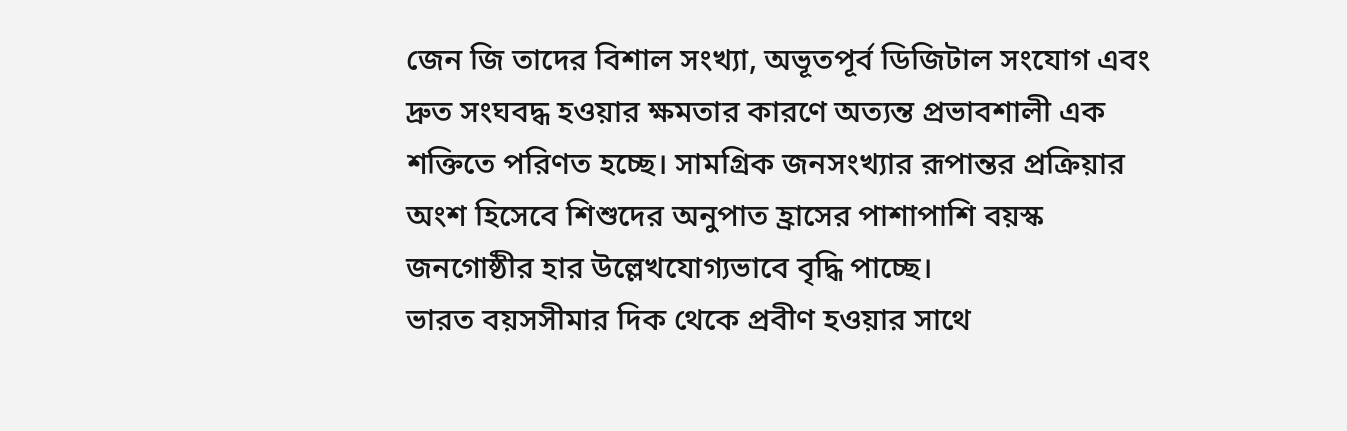জেন জি তাদের বিশাল সংখ্যা, অভূতপূর্ব ডিজিটাল সংযোগ এবং দ্রুত সংঘবদ্ধ হওয়ার ক্ষমতার কারণে অত্যন্ত প্রভাবশালী এক শক্তিতে পরিণত হচ্ছে। সামগ্রিক জনসংখ্যার রূপান্তর প্রক্রিয়ার অংশ হিসেবে শিশুদের অনুপাত হ্রাসের পাশাপাশি বয়স্ক জনগোষ্ঠীর হার উল্লেখযোগ্যভাবে বৃদ্ধি পাচ্ছে।
ভারত বয়সসীমার দিক থেকে প্রবীণ হওয়ার সাথে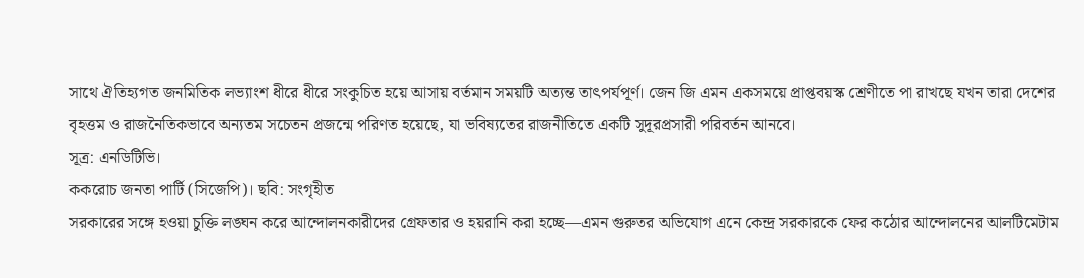সাথে ঐতিহ্যগত জনমিতিক লভ্যাংশ ধীরে ধীরে সংকুচিত হয়ে আসায় বর্তমান সময়টি অত্যন্ত তাৎপর্যপূর্ণ। জেন জি এমন একসময়ে প্রাপ্তবয়স্ক শ্রেণীতে পা রাখছে যখন তারা দেশের বৃহত্তম ও রাজনৈতিকভাবে অন্যতম সচেতন প্রজন্মে পরিণত হয়েছে, যা ভবিষ্যতের রাজনীতিতে একটি সুদূরপ্রসারী পরিবর্তন আনবে।
সূত্র: এনডিটিভি।
ককরোচ জনতা পার্টি (সিজেপি)। ছবি: সংগৃহীত
সরকারের সঙ্গে হওয়া চুক্তি লঙ্ঘন করে আন্দোলনকারীদের গ্রেফতার ও হয়রানি করা হচ্ছে—এমন গুরুতর অভিযোগ এনে কেন্দ্র সরকারকে ফের কঠোর আন্দোলনের আলটিমেটাম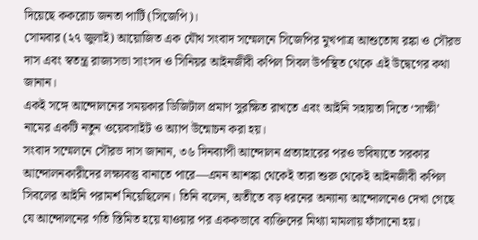দিয়েছে ককরোচ জনতা পার্টি (সিজেপি)।
সোমবার (২৭ জুলাই) আয়োজিত এক যৌথ সংবাদ সম্মেলনে সিজেপির মুখপাত্র আশুতোষ রঙ্কা ও সৌরভ দাস এবং স্বতন্ত্র রাজ্যসভা সাংসদ ও সিনিয়র আইনজীবী কপিল সিবল উপস্থিত থেকে এই উদ্বেগের কথা জানান।
একই সঙ্গে আন্দোলনের সময়কার ডিজিটাল প্রমাণ সুরক্ষিত রাখতে এবং আইনি সহায়তা দিতে ‘সাক্ষী’ নামের একটি নতুন ওয়েবসাইট ও অ্যাপ উন্মোচন করা হয়।
সংবাদ সম্মেলনে সৌরভ দাস জানান, ৩৬ দিনব্যাপী আন্দোলন প্রত্যাহারের পরও ভবিষ্যতে সরকার আন্দোলনকারীদের লক্ষ্যবস্তু বানাতে পারে—এমন আশঙ্কা থেকেই তারা শুরু থেকেই আইনজীবী কপিল সিবলের আইনি পরামর্শ নিয়েছিলেন। তিনি বলেন, অতীতে বড় ধরনের অন্যান্য আন্দোলনেও দেখা গেছে যে আন্দোলনের গতি স্তিমিত হয়ে যাওয়ার পর এককভাবে ব্যক্তিদের মিথ্যা মামলায় ফাঁসানো হয়।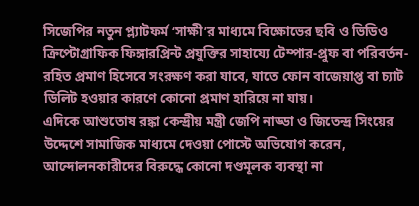সিজেপির নতুন প্ল্যাটফর্ম ‘সাক্ষী’র মাধ্যমে বিক্ষোভের ছবি ও ভিডিও ক্রিপ্টোগ্রাফিক ফিঙ্গারপ্রিন্ট প্রযুক্তির সাহায্যে টেম্পার-প্রুফ বা পরিবর্তন-রহিত প্রমাণ হিসেবে সংরক্ষণ করা যাবে, যাতে ফোন বাজেয়াপ্ত বা চ্যাট ডিলিট হওয়ার কারণে কোনো প্রমাণ হারিয়ে না যায়।
এদিকে আশুতোষ রঙ্কা কেন্দ্রীয় মন্ত্রী জেপি নাড্ডা ও জিতেন্দ্র সিংয়ের উদ্দেশে সামাজিক মাধ্যমে দেওয়া পোস্টে অভিযোগ করেন, আন্দোলনকারীদের বিরুদ্ধে কোনো দণ্ডমূলক ব্যবস্থা না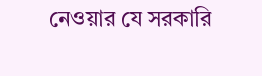নেওয়ার যে সরকারি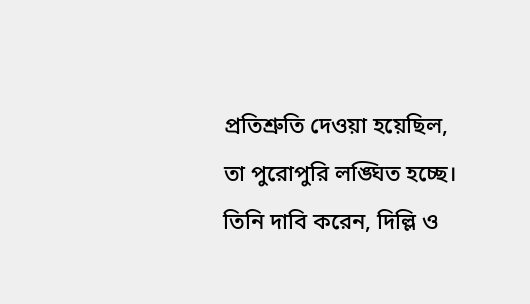প্রতিশ্রুতি দেওয়া হয়েছিল, তা পুরোপুরি লঙ্ঘিত হচ্ছে।
তিনি দাবি করেন, দিল্লি ও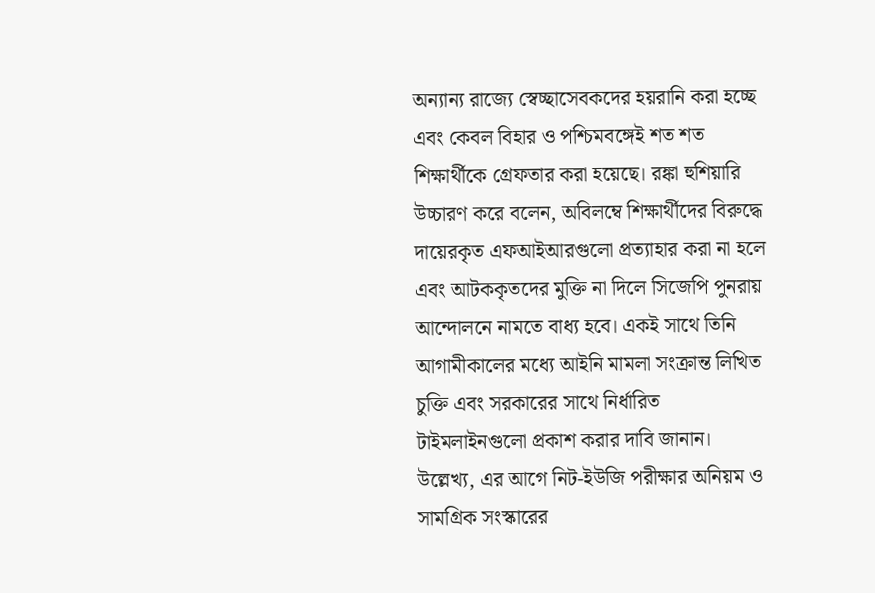অন্যান্য রাজ্যে স্বেচ্ছাসেবকদের হয়রানি করা হচ্ছে এবং কেবল বিহার ও পশ্চিমবঙ্গেই শত শত শিক্ষার্থীকে গ্রেফতার করা হয়েছে। রঙ্কা হুশিয়ারি উচ্চারণ করে বলেন, অবিলম্বে শিক্ষার্থীদের বিরুদ্ধে দায়েরকৃত এফআইআরগুলো প্রত্যাহার করা না হলে এবং আটককৃতদের মুক্তি না দিলে সিজেপি পুনরায় আন্দোলনে নামতে বাধ্য হবে। একই সাথে তিনি আগামীকালের মধ্যে আইনি মামলা সংক্রান্ত লিখিত চুক্তি এবং সরকারের সাথে নির্ধারিত টাইমলাইনগুলো প্রকাশ করার দাবি জানান।
উল্লেখ্য, এর আগে নিট-ইউজি পরীক্ষার অনিয়ম ও সামগ্রিক সংস্কারের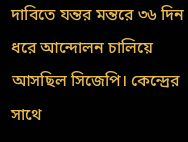দাবিতে যন্তর মন্তরে ৩৬ দিন ধরে আন্দোলন চালিয়ে আসছিল সিজেপি। কেন্দ্রের সাথে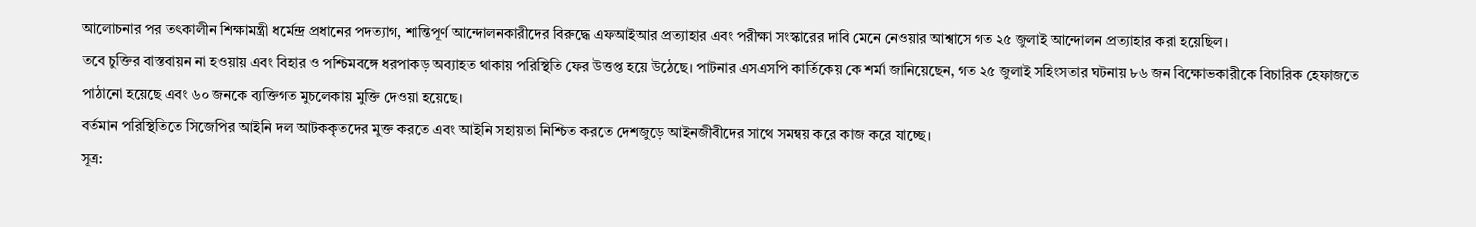আলোচনার পর তৎকালীন শিক্ষামন্ত্রী ধর্মেন্দ্র প্রধানের পদত্যাগ, শান্তিপূর্ণ আন্দোলনকারীদের বিরুদ্ধে এফআইআর প্রত্যাহার এবং পরীক্ষা সংস্কারের দাবি মেনে নেওয়ার আশ্বাসে গত ২৫ জুলাই আন্দোলন প্রত্যাহার করা হয়েছিল।
তবে চুক্তির বাস্তবায়ন না হওয়ায় এবং বিহার ও পশ্চিমবঙ্গে ধরপাকড় অব্যাহত থাকায় পরিস্থিতি ফের উত্তপ্ত হয়ে উঠেছে। পাটনার এসএসপি কার্তিকেয় কে শর্মা জানিয়েছেন, গত ২৫ জুলাই সহিংসতার ঘটনায় ৮৬ জন বিক্ষোভকারীকে বিচারিক হেফাজতে পাঠানো হয়েছে এবং ৬০ জনকে ব্যক্তিগত মুচলেকায় মুক্তি দেওয়া হয়েছে।
বর্তমান পরিস্থিতিতে সিজেপির আইনি দল আটককৃতদের মুক্ত করতে এবং আইনি সহায়তা নিশ্চিত করতে দেশজুড়ে আইনজীবীদের সাথে সমন্বয় করে কাজ করে যাচ্ছে।
সূত্র: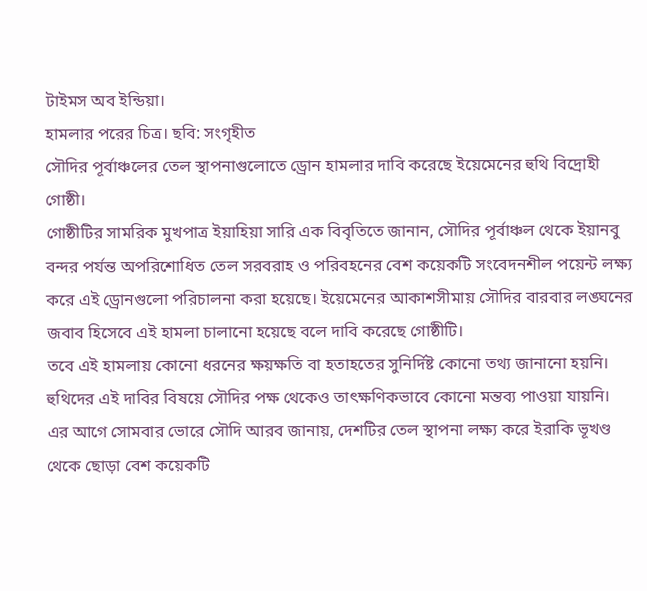টাইমস অব ইন্ডিয়া।
হামলার পরের চিত্র। ছবি: সংগৃহীত
সৌদির পূর্বাঞ্চলের তেল স্থাপনাগুলোতে ড্রোন হামলার দাবি করেছে ইয়েমেনের হুথি বিদ্রোহী গোষ্ঠী।
গোষ্ঠীটির সামরিক মুখপাত্র ইয়াহিয়া সারি এক বিবৃতিতে জানান, সৌদির পূর্বাঞ্চল থেকে ইয়ানবু বন্দর পর্যন্ত অপরিশোধিত তেল সরবরাহ ও পরিবহনের বেশ কয়েকটি সংবেদনশীল পয়েন্ট লক্ষ্য করে এই ড্রোনগুলো পরিচালনা করা হয়েছে। ইয়েমেনের আকাশসীমায় সৌদির বারবার লঙ্ঘনের জবাব হিসেবে এই হামলা চালানো হয়েছে বলে দাবি করেছে গোষ্ঠীটি।
তবে এই হামলায় কোনো ধরনের ক্ষয়ক্ষতি বা হতাহতের সুনির্দিষ্ট কোনো তথ্য জানানো হয়নি। হুথিদের এই দাবির বিষয়ে সৌদির পক্ষ থেকেও তাৎক্ষণিকভাবে কোনো মন্তব্য পাওয়া যায়নি।
এর আগে সোমবার ভোরে সৌদি আরব জানায়, দেশটির তেল স্থাপনা লক্ষ্য করে ইরাকি ভূখণ্ড থেকে ছোড়া বেশ কয়েকটি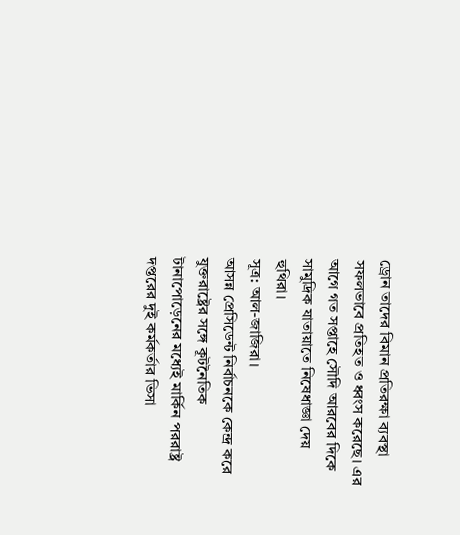ড্রোন তাদের বিমান প্রতিরক্ষা ব্যবস্থা সফলভাবে প্রতিহত ও ধ্বংস করেছে। এর আগে গত সপ্তাহে সৌদি আরবের দিকে সামুদ্রিক যাতায়াতে নিষেধাজ্ঞা দেয় হুথিরা।
সূত্র: আল-জাজিরা।
আসন্ন প্রেসিডেন্ট নির্বাচনকে কেন্দ্র করে যুক্তরাষ্ট্রের সঙ্গে কূটনৈতিক টানাপোড়েনের মধ্যেই মার্কিন পররাষ্ট্র দপ্তরের দুই কর্মকর্তার ভিসা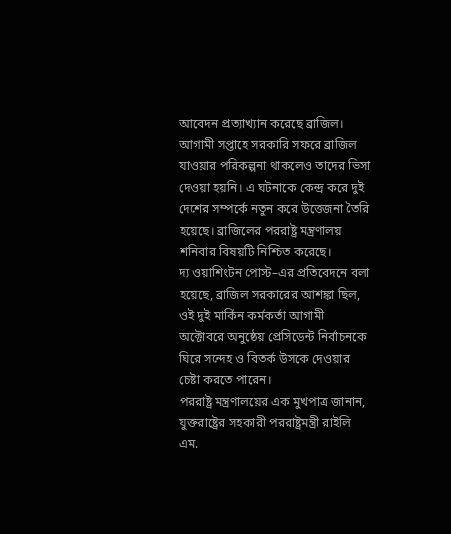আবেদন প্রত্যাখ্যান করেছে ব্রাজিল। আগামী সপ্তাহে সরকারি সফরে ব্রাজিল যাওয়ার পরিকল্পনা থাকলেও তাদের ভিসা দেওয়া হয়নি। এ ঘটনাকে কেন্দ্র করে দুই দেশের সম্পর্কে নতুন করে উত্তেজনা তৈরি হয়েছে। ব্রাজিলের পররাষ্ট্র মন্ত্রণালয় শনিবার বিষয়টি নিশ্চিত করেছে।
দ্য ওয়াশিংটন পোস্ট–এর প্রতিবেদনে বলা হয়েছে, ব্রাজিল সরকারের আশঙ্কা ছিল, ওই দুই মার্কিন কর্মকর্তা আগামী অক্টোবরে অনুষ্ঠেয় প্রেসিডেন্ট নির্বাচনকে ঘিরে সন্দেহ ও বিতর্ক উসকে দেওয়ার চেষ্টা করতে পারেন।
পররাষ্ট্র মন্ত্রণালয়ের এক মুখপাত্র জানান, যুক্তরাষ্ট্রের সহকারী পররাষ্ট্রমন্ত্রী রাইলি এম.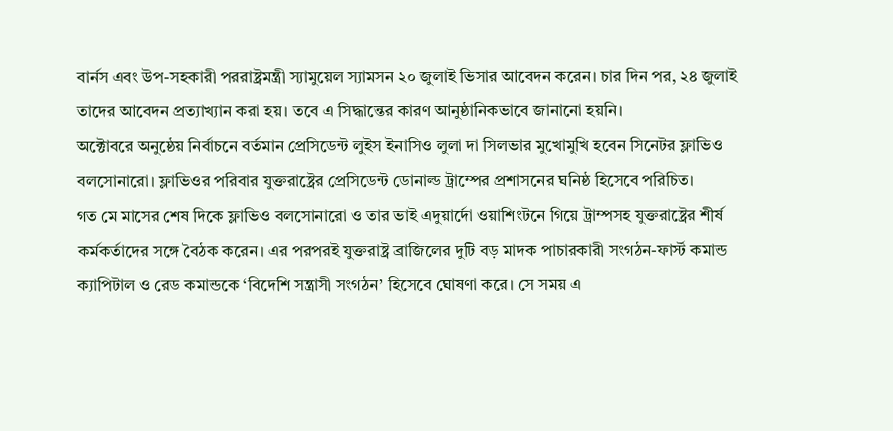বার্নস এবং উপ-সহকারী পররাষ্ট্রমন্ত্রী স্যামুয়েল স্যামসন ২০ জুলাই ভিসার আবেদন করেন। চার দিন পর, ২৪ জুলাই তাদের আবেদন প্রত্যাখ্যান করা হয়। তবে এ সিদ্ধান্তের কারণ আনুষ্ঠানিকভাবে জানানো হয়নি।
অক্টোবরে অনুষ্ঠেয় নির্বাচনে বর্তমান প্রেসিডেন্ট লুইস ইনাসিও লুলা দা সিলভার মুখোমুখি হবেন সিনেটর ফ্লাভিও বলসোনারো। ফ্লাভিওর পরিবার যুক্তরাষ্ট্রের প্রেসিডেন্ট ডোনাল্ড ট্রাম্পের প্রশাসনের ঘনিষ্ঠ হিসেবে পরিচিত।
গত মে মাসের শেষ দিকে ফ্লাভিও বলসোনারো ও তার ভাই এদুয়ার্দো ওয়াশিংটনে গিয়ে ট্রাম্পসহ যুক্তরাষ্ট্রের শীর্ষ কর্মকর্তাদের সঙ্গে বৈঠক করেন। এর পরপরই যুক্তরাষ্ট্র ব্রাজিলের দুটি বড় মাদক পাচারকারী সংগঠন-ফার্স্ট কমান্ড ক্যাপিটাল ও রেড কমান্ডকে ‘বিদেশি সন্ত্রাসী সংগঠন’ হিসেবে ঘোষণা করে। সে সময় এ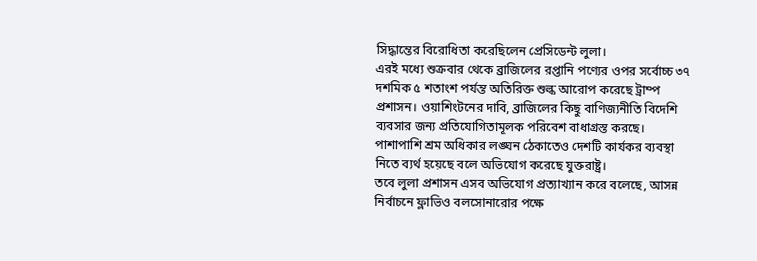সিদ্ধান্তের বিরোধিতা করেছিলেন প্রেসিডেন্ট লুলা।
এরই মধ্যে শুক্রবার থেকে ব্রাজিলের রপ্তানি পণ্যের ওপর সর্বোচ্চ ৩৭ দশমিক ৫ শতাংশ পর্যন্ত অতিরিক্ত শুল্ক আরোপ করেছে ট্রাম্প প্রশাসন। ওয়াশিংটনের দাবি, ব্রাজিলের কিছু বাণিজ্যনীতি বিদেশি ব্যবসার জন্য প্রতিযোগিতামূলক পরিবেশ বাধাগ্রস্ত করছে। পাশাপাশি শ্রম অধিকার লঙ্ঘন ঠেকাতেও দেশটি কার্যকর ব্যবস্থা নিতে ব্যর্থ হয়েছে বলে অভিযোগ করেছে যুক্তরাষ্ট্র।
তবে লুলা প্রশাসন এসব অভিযোগ প্রত্যাখ্যান করে বলেছে, আসন্ন নির্বাচনে ফ্লাভিও বলসোনারোর পক্ষে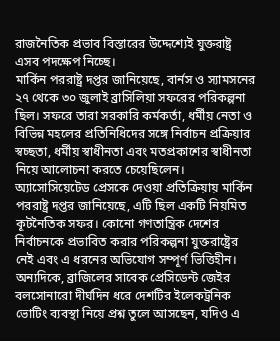রাজনৈতিক প্রভাব বিস্তারের উদ্দেশ্যেই যুক্তরাষ্ট্র এসব পদক্ষেপ নিচ্ছে।
মার্কিন পররাষ্ট্র দপ্তর জানিয়েছে, বার্নস ও স্যামসনের ২৭ থেকে ৩০ জুলাই ব্রাসিলিয়া সফরের পরিকল্পনা ছিল। সফরে তারা সরকারি কর্মকর্তা, ধর্মীয় নেতা ও বিভিন্ন মহলের প্রতিনিধিদের সঙ্গে নির্বাচন প্রক্রিয়ার স্বচ্ছতা, ধর্মীয় স্বাধীনতা এবং মতপ্রকাশের স্বাধীনতা নিয়ে আলোচনা করতে চেয়েছিলেন।
অ্যাসোসিয়েটেড প্রেসকে দেওয়া প্রতিক্রিয়ায় মার্কিন পররাষ্ট্র দপ্তর জানিয়েছে, এটি ছিল একটি নিয়মিত কূটনৈতিক সফর। কোনো গণতান্ত্রিক দেশের নির্বাচনকে প্রভাবিত করার পরিকল্পনা যুক্তরাষ্ট্রের নেই এবং এ ধরনের অভিযোগ সম্পূর্ণ ভিত্তিহীন।
অন্যদিকে, ব্রাজিলের সাবেক প্রেসিডেন্ট জেইর বলসোনারো দীর্ঘদিন ধরে দেশটির ইলেকট্রনিক ভোটিং ব্যবস্থা নিয়ে প্রশ্ন তুলে আসছেন, যদিও এ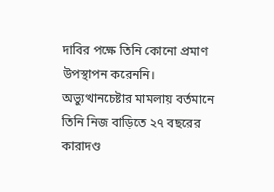দাবির পক্ষে তিনি কোনো প্রমাণ উপস্থাপন করেননি। অভ্যুত্থানচেষ্টার মামলায় বর্তমানে তিনি নিজ বাড়িতে ২৭ বছরের কারাদণ্ড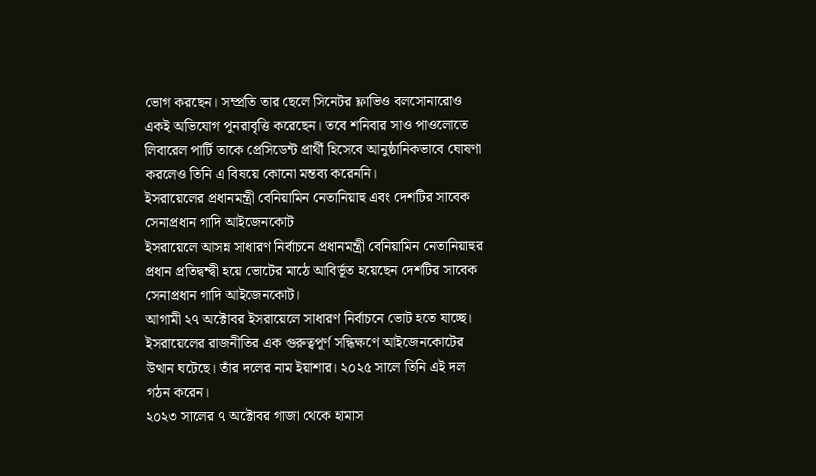ভোগ করছেন। সম্প্রতি তার ছেলে সিনেটর ফ্লাভিও বলসোনারোও একই অভিযোগ পুনরাবৃত্তি করেছেন। তবে শনিবার সাও পাওলোতে লিবারেল পার্টি তাকে প্রেসিডেন্ট প্রার্থী হিসেবে আনুষ্ঠানিকভাবে ঘোষণা করলেও তিনি এ বিষয়ে কোনো মন্তব্য করেননি।
ইসরায়েলের প্রধানমন্ত্রী বেনিয়ামিন নেতানিয়াহু এবং দেশটির সাবেক সেনাপ্রধান গাদি আইজেনকোট
ইসরায়েলে আসন্ন সাধারণ নির্বাচনে প্রধানমন্ত্রী বেনিয়ামিন নেতানিয়াহুর প্রধান প্রতিদ্বন্দ্বী হয়ে ভোটের মাঠে আবির্ভূত হয়েছেন দেশটির সাবেক সেনাপ্রধান গাদি আইজেনকোট।
আগামী ২৭ অক্টোবর ইসরায়েলে সাধারণ নির্বাচনে ভোট হতে যাচ্ছে। ইসরায়েলের রাজনীতির এক গুরুত্বপূর্ণ সন্ধিক্ষণে আইজেনকোটের উত্থান ঘটেছে। তাঁর দলের নাম ইয়াশার। ২০২৫ সালে তিনি এই দল গঠন করেন।
২০২৩ সালের ৭ অক্টোবর গাজা থেকে হামাস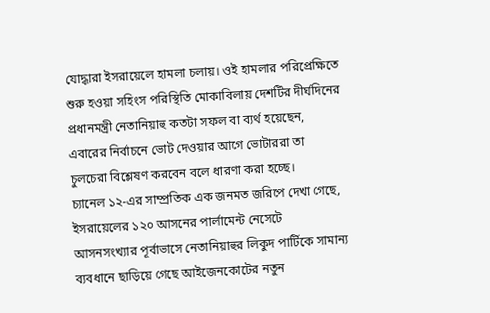যোদ্ধারা ইসরায়েলে হামলা চলায়। ওই হামলার পরিপ্রেক্ষিতে শুরু হওয়া সহিংস পরিস্থিতি মোকাবিলায় দেশটির দীর্ঘদিনের প্রধানমন্ত্রী নেতানিয়াহু কতটা সফল বা ব্যর্থ হয়েছেন, এবারের নির্বাচনে ভোট দেওয়ার আগে ভোটাররা তা চুলচেরা বিশ্লেষণ করবেন বলে ধারণা করা হচ্ছে।
চ্যানেল ১২-এর সাম্প্রতিক এক জনমত জরিপে দেখা গেছে, ইসরায়েলের ১২০ আসনের পার্লামেন্ট নেসেটে আসনসংখ্যার পূর্বাভাসে নেতানিয়াহুর লিকুদ পার্টিকে সামান্য ব্যবধানে ছাড়িয়ে গেছে আইজেনকোটের নতুন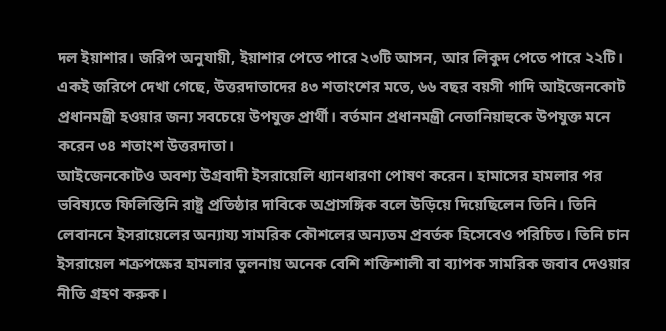দল ইয়াশার। জরিপ অনুযায়ী, ইয়াশার পেতে পারে ২৩টি আসন, আর লিকুদ পেতে পারে ২২টি।
একই জরিপে দেখা গেছে, উত্তরদাতাদের ৪৩ শতাংশের মতে, ৬৬ বছর বয়সী গাদি আইজেনকোট প্রধানমন্ত্রী হওয়ার জন্য সবচেয়ে উপযুক্ত প্রার্থী। বর্তমান প্রধানমন্ত্রী নেতানিয়াহুকে উপযুক্ত মনে করেন ৩৪ শতাংশ উত্তরদাতা।
আইজেনকোটও অবশ্য উগ্রবাদী ইসরায়েলি ধ্যানধারণা পোষণ করেন। হামাসের হামলার পর ভবিষ্যতে ফিলিস্তিনি রাষ্ট্র প্রতিষ্ঠার দাবিকে অপ্রাসঙ্গিক বলে উড়িয়ে দিয়েছিলেন তিনি। তিনি লেবাননে ইসরায়েলের অন্যায্য সামরিক কৌশলের অন্যতম প্রবর্তক হিসেবেও পরিচিত। তিনি চান ইসরায়েল শত্রুপক্ষের হামলার তুলনায় অনেক বেশি শক্তিশালী বা ব্যাপক সামরিক জবাব দেওয়ার নীতি গ্রহণ করুক।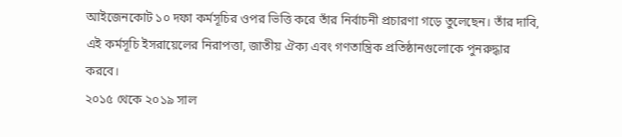আইজেনকোট ১০ দফা কর্মসূচির ওপর ভিত্তি করে তাঁর নির্বাচনী প্রচারণা গড়ে তুলেছেন। তাঁর দাবি, এই কর্মসূচি ইসরায়েলের নিরাপত্তা, জাতীয় ঐক্য এবং গণতান্ত্রিক প্রতিষ্ঠানগুলোকে পুনরুদ্ধার করবে।
২০১৫ থেকে ২০১৯ সাল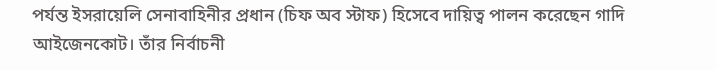পর্যন্ত ইসরায়েলি সেনাবাহিনীর প্রধান (চিফ অব স্টাফ) হিসেবে দায়িত্ব পালন করেছেন গাদি আইজেনকোট। তাঁর নির্বাচনী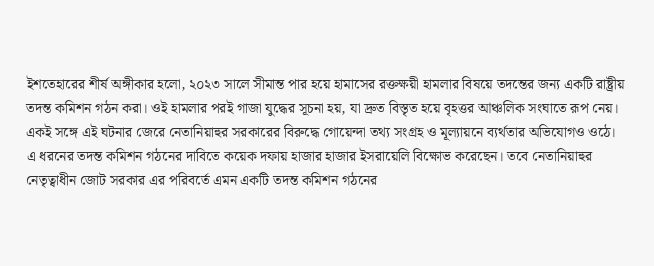ইশতেহারের শীর্ষ অঙ্গীকার হলো, ২০২৩ সালে সীমান্ত পার হয়ে হামাসের রক্তক্ষয়ী হামলার বিষয়ে তদন্তের জন্য একটি রাষ্ট্রীয় তদন্ত কমিশন গঠন করা। ওই হামলার পরই গাজা যুদ্ধের সূচনা হয়, যা দ্রুত বিস্তৃত হয়ে বৃহত্তর আঞ্চলিক সংঘাতে রূপ নেয়। একই সঙ্গে এই ঘটনার জেরে নেতানিয়াহুর সরকারের বিরুদ্ধে গোয়েন্দা তথ্য সংগ্রহ ও মূল্যায়নে ব্যর্থতার অভিযোগও ওঠে।
এ ধরনের তদন্ত কমিশন গঠনের দাবিতে কয়েক দফায় হাজার হাজার ইসরায়েলি বিক্ষোভ করেছেন। তবে নেতানিয়াহুর নেতৃত্বাধীন জোট সরকার এর পরিবর্তে এমন একটি তদন্ত কমিশন গঠনের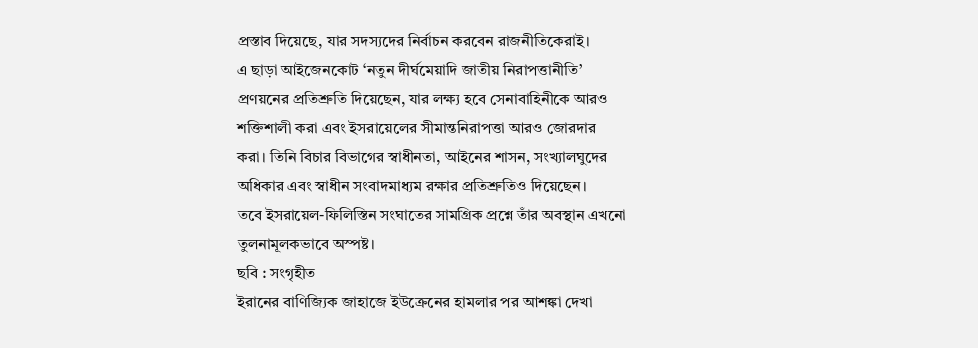প্রস্তাব দিয়েছে, যার সদস্যদের নির্বাচন করবেন রাজনীতিকেরাই।
এ ছাড়া আইজেনকোট ‘নতুন দীর্ঘমেয়াদি জাতীয় নিরাপত্তানীতি’ প্রণয়নের প্রতিশ্রুতি দিয়েছেন, যার লক্ষ্য হবে সেনাবাহিনীকে আরও শক্তিশালী করা এবং ইসরায়েলের সীমান্তনিরাপত্তা আরও জোরদার করা। তিনি বিচার বিভাগের স্বাধীনতা, আইনের শাসন, সংখ্যালঘুদের অধিকার এবং স্বাধীন সংবাদমাধ্যম রক্ষার প্রতিশ্রুতিও দিয়েছেন।
তবে ইসরায়েল-ফিলিস্তিন সংঘাতের সামগ্রিক প্রশ্নে তাঁর অবস্থান এখনো তুলনামূলকভাবে অস্পষ্ট।
ছবি : সংগৃহীত
ইরানের বাণিজ্যিক জাহাজে ইউক্রেনের হামলার পর আশঙ্কা দেখা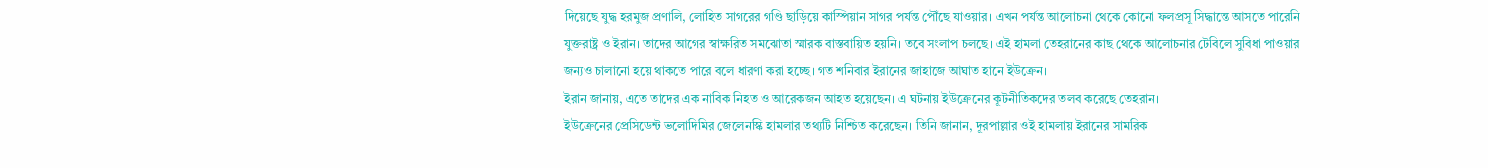দিয়েছে যুদ্ধ হরমুজ প্রণালি, লোহিত সাগরের গণ্ডি ছাড়িয়ে কাস্পিয়ান সাগর পর্যন্ত পৌঁছে যাওয়ার। এখন পর্যন্ত আলোচনা থেকে কোনো ফলপ্রসূ সিদ্ধান্তে আসতে পারেনি যুক্তরাষ্ট্র ও ইরান। তাদের আগের স্বাক্ষরিত সমঝোতা স্মারক বাস্তবায়িত হয়নি। তবে সংলাপ চলছে। এই হামলা তেহরানের কাছ থেকে আলোচনার টেবিলে সুবিধা পাওয়ার জন্যও চালানো হয়ে থাকতে পারে বলে ধারণা করা হচ্ছে। গত শনিবার ইরানের জাহাজে আঘাত হানে ইউক্রেন।
ইরান জানায়, এতে তাদের এক নাবিক নিহত ও আরেকজন আহত হয়েছেন। এ ঘটনায় ইউক্রেনের কূটনীতিকদের তলব করেছে তেহরান।
ইউক্রেনের প্রেসিডেন্ট ভলোদিমির জেলেনস্কি হামলার তথ্যটি নিশ্চিত করেছেন। তিনি জানান, দূরপাল্লার ওই হামলায় ইরানের সামরিক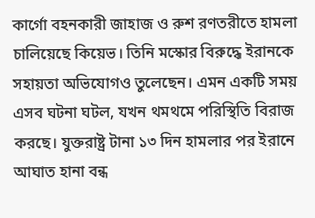কার্গো বহনকারী জাহাজ ও রুশ রণতরীতে হামলা চালিয়েছে কিয়েভ। তিনি মস্কোর বিরুদ্ধে ইরানকে সহায়তা অভিযোগও তুলেছেন। এমন একটি সময় এসব ঘটনা ঘটল, যখন থমথমে পরিস্থিতি বিরাজ করছে। যুক্তরাষ্ট্র টানা ১৩ দিন হামলার পর ইরানে আঘাত হানা বন্ধ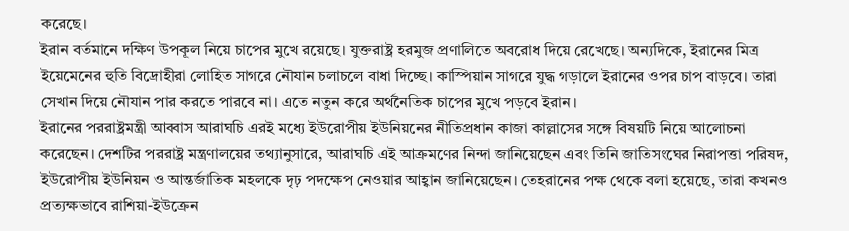করেছে।
ইরান বর্তমানে দক্ষিণ উপকূল নিয়ে চাপের মুখে রয়েছে। যুক্তরাষ্ট্র হরমুজ প্রণালিতে অবরোধ দিয়ে রেখেছে। অন্যদিকে, ইরানের মিত্র ইয়েমেনের হুতি বিদ্রোহীরা লোহিত সাগরে নৌযান চলাচলে বাধা দিচ্ছে। কাস্পিয়ান সাগরে যুদ্ধ গড়ালে ইরানের ওপর চাপ বাড়বে। তারা সেখান দিয়ে নৌযান পার করতে পারবে না। এতে নতুন করে অর্থনৈতিক চাপের মুখে পড়বে ইরান।
ইরানের পররাষ্ট্রমন্ত্রী আব্বাস আরাঘচি এরই মধ্যে ইউরোপীয় ইউনিয়নের নীতিপ্রধান কাজা কাল্লাসের সঙ্গে বিষয়টি নিয়ে আলোচনা করেছেন। দেশটির পররাষ্ট্র মন্ত্রণালয়ের তথ্যানুসারে, আরাঘচি এই আক্রমণের নিন্দা জানিয়েছেন এবং তিনি জাতিসংঘের নিরাপত্তা পরিষদ, ইউরোপীয় ইউনিয়ন ও আন্তর্জাতিক মহলকে দৃঢ় পদক্ষেপ নেওয়ার আহ্বান জানিয়েছেন। তেহরানের পক্ষ থেকে বলা হয়েছে, তারা কখনও প্রত্যক্ষভাবে রাশিয়া-ইউক্রেন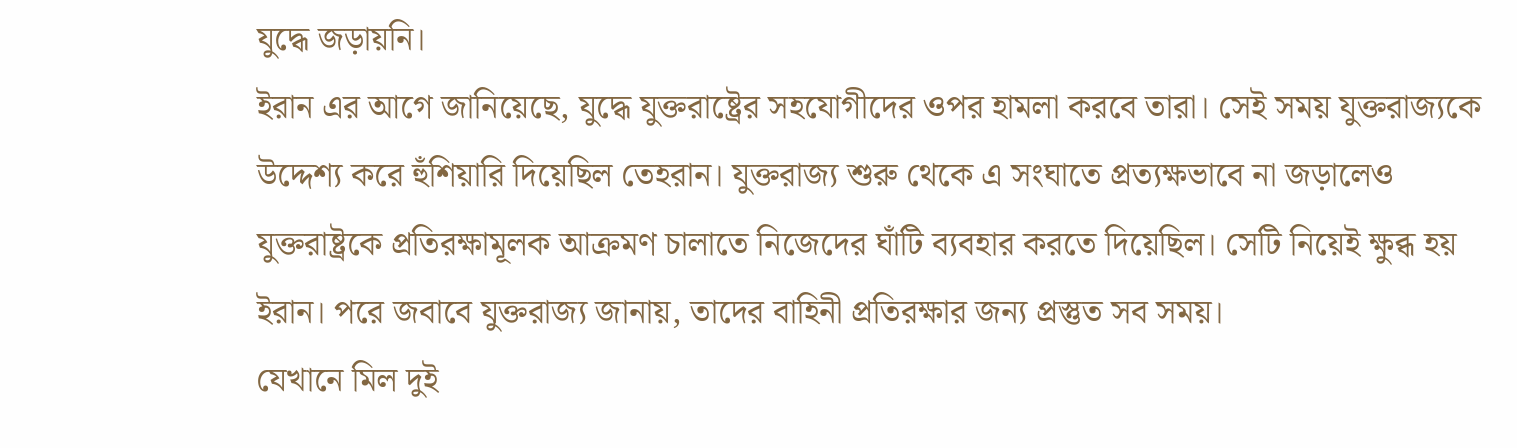যুদ্ধে জড়ায়নি।
ইরান এর আগে জানিয়েছে, যুদ্ধে যুক্তরাষ্ট্রের সহযোগীদের ওপর হামলা করবে তারা। সেই সময় যুক্তরাজ্যকে উদ্দেশ্য করে হুঁশিয়ারি দিয়েছিল তেহরান। যুক্তরাজ্য শুরু থেকে এ সংঘাতে প্রত্যক্ষভাবে না জড়ালেও যুক্তরাষ্ট্রকে প্রতিরক্ষামূলক আক্রমণ চালাতে নিজেদের ঘাঁটি ব্যবহার করতে দিয়েছিল। সেটি নিয়েই ক্ষুব্ধ হয় ইরান। পরে জবাবে যুক্তরাজ্য জানায়, তাদের বাহিনী প্রতিরক্ষার জন্য প্রস্তুত সব সময়।
যেখানে মিল দুই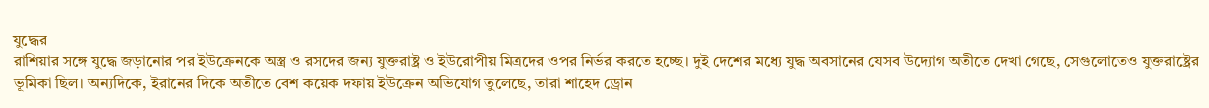যুদ্ধের
রাশিয়ার সঙ্গে যুদ্ধে জড়ানোর পর ইউক্রেনকে অস্ত্র ও রসদের জন্য যুক্তরাষ্ট্র ও ইউরোপীয় মিত্রদের ওপর নির্ভর করতে হচ্ছে। দুই দেশের মধ্যে যুদ্ধ অবসানের যেসব উদ্যোগ অতীতে দেখা গেছে, সেগুলোতেও যুক্তরাষ্ট্রের ভূমিকা ছিল। অন্যদিকে, ইরানের দিকে অতীতে বেশ কয়েক দফায় ইউক্রেন অভিযোগ তুলেছে, তারা শাহেদ ড্রোন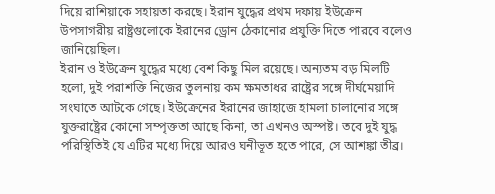দিয়ে রাশিয়াকে সহায়তা করছে। ইরান যুদ্ধের প্রথম দফায় ইউক্রেন উপসাগরীয় রাষ্ট্রগুলোকে ইরানের ড্রোন ঠেকানোর প্রযুক্তি দিতে পারবে বলেও জানিয়েছিল।
ইরান ও ইউক্রেন যুদ্ধের মধ্যে বেশ কিছু মিল রয়েছে। অন্যতম বড় মিলটি হলো, দুই পরাশক্তি নিজের তুলনায় কম ক্ষমতাধর রাষ্ট্রের সঙ্গে দীর্ঘমেয়াদি সংঘাতে আটকে গেছে। ইউক্রেনের ইরানের জাহাজে হামলা চালানোর সঙ্গে যুক্তরাষ্ট্রের কোনো সম্পৃক্ততা আছে কিনা, তা এখনও অস্পষ্ট। তবে দুই যুদ্ধ পরিস্থিতিই যে এটির মধ্যে দিয়ে আরও ঘনীভূত হতে পারে, সে আশঙ্কা তীব্র।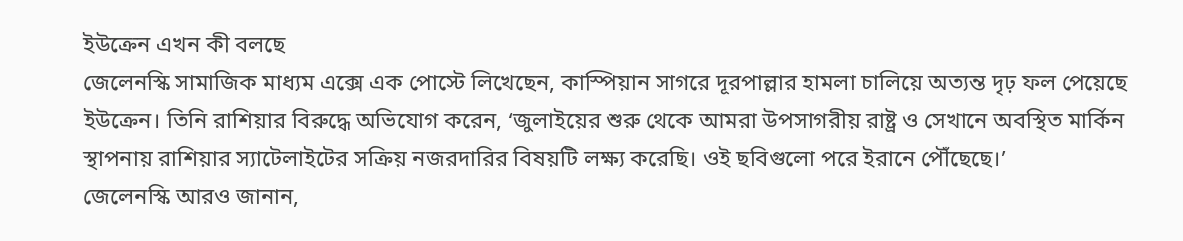ইউক্রেন এখন কী বলছে
জেলেনস্কি সামাজিক মাধ্যম এক্সে এক পোস্টে লিখেছেন, কাস্পিয়ান সাগরে দূরপাল্লার হামলা চালিয়ে অত্যন্ত দৃঢ় ফল পেয়েছে ইউক্রেন। তিনি রাশিয়ার বিরুদ্ধে অভিযোগ করেন, ‘জুলাইয়ের শুরু থেকে আমরা উপসাগরীয় রাষ্ট্র ও সেখানে অবস্থিত মার্কিন স্থাপনায় রাশিয়ার স্যাটেলাইটের সক্রিয় নজরদারির বিষয়টি লক্ষ্য করেছি। ওই ছবিগুলো পরে ইরানে পৌঁছেছে।’
জেলেনস্কি আরও জানান,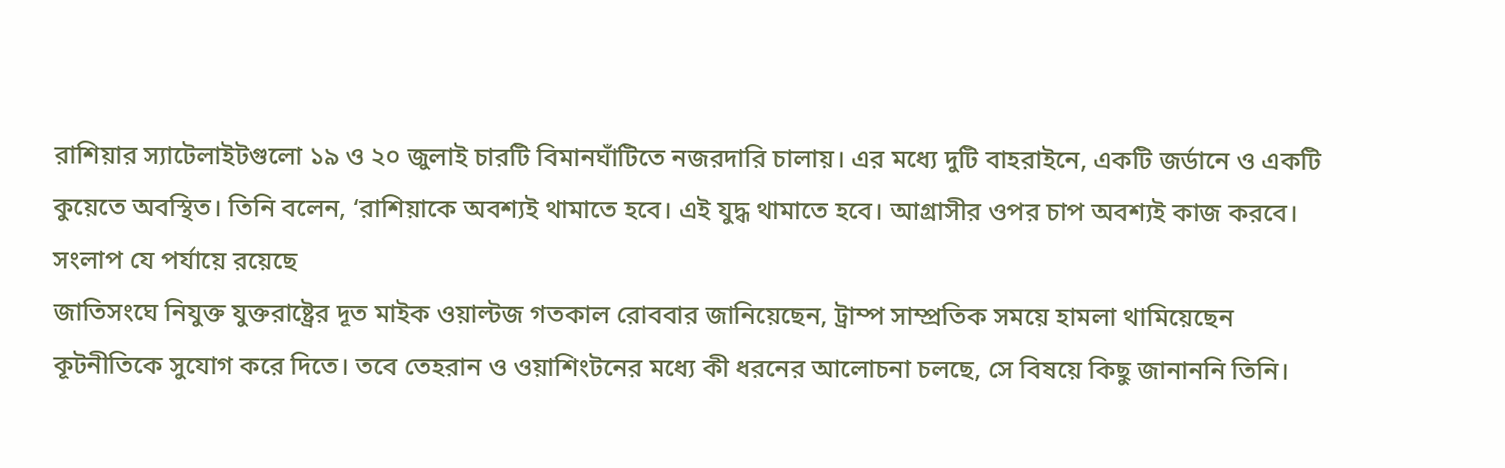রাশিয়ার স্যাটেলাইটগুলো ১৯ ও ২০ জুলাই চারটি বিমানঘাঁটিতে নজরদারি চালায়। এর মধ্যে দুটি বাহরাইনে, একটি জর্ডানে ও একটি কুয়েতে অবস্থিত। তিনি বলেন, ‘রাশিয়াকে অবশ্যই থামাতে হবে। এই যুদ্ধ থামাতে হবে। আগ্রাসীর ওপর চাপ অবশ্যই কাজ করবে।
সংলাপ যে পর্যায়ে রয়েছে
জাতিসংঘে নিযুক্ত যুক্তরাষ্ট্রের দূত মাইক ওয়াল্টজ গতকাল রোববার জানিয়েছেন, ট্রাম্প সাম্প্রতিক সময়ে হামলা থামিয়েছেন কূটনীতিকে সুযোগ করে দিতে। তবে তেহরান ও ওয়াশিংটনের মধ্যে কী ধরনের আলোচনা চলছে, সে বিষয়ে কিছু জানাননি তিনি।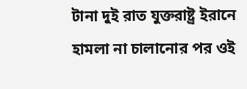টানা দুই রাত যুক্তরাষ্ট্র ইরানে হামলা না চালানোর পর ওই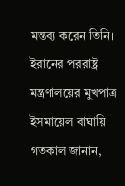মন্তব্য করেন তিনি।
ইরানের পররাষ্ট্র মন্ত্রণালয়ের মুখপাত্র ইসমায়েল বাঘায়ি গতকাল জানান,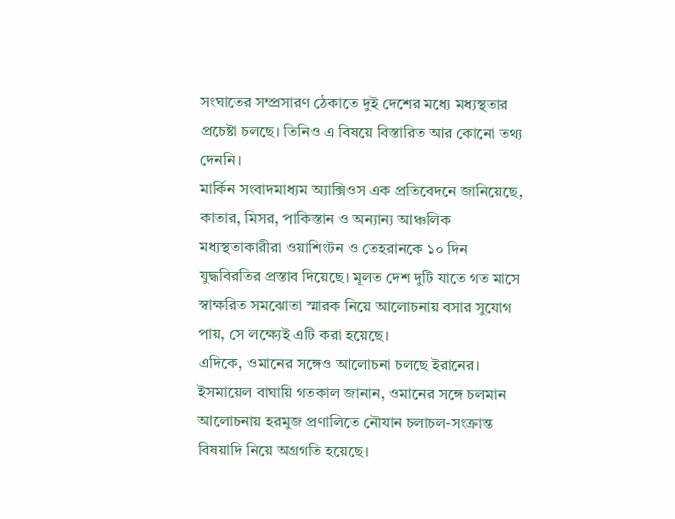সংঘাতের সম্প্রসারণ ঠেকাতে দুই দেশের মধ্যে মধ্যস্থতার প্রচেষ্টা চলছে। তিনিও এ বিষয়ে বিস্তারিত আর কোনো তথ্য দেননি।
মার্কিন সংবাদমাধ্যম অ্যাক্সিওস এক প্রতিবেদনে জানিয়েছে, কাতার, মিসর, পাকিস্তান ও অন্যান্য আঞ্চলিক মধ্যস্থতাকারীরা ওয়াশিংটন ও তেহরানকে ১০ দিন যুদ্ধবিরতির প্রস্তাব দিয়েছে। মূলত দেশ দুটি যাতে গত মাসে স্বাক্ষরিত সমঝোতা স্মারক নিয়ে আলোচনায় বসার সুযোগ পায়, সে লক্ষ্যেই এটি করা হয়েছে।
এদিকে, ওমানের সঙ্গেও আলোচনা চলছে ইরানের। ইসমায়েল বাঘায়ি গতকাল জানান, ওমানের সঙ্গে চলমান আলোচনায় হরমুজ প্রণালিতে নৌযান চলাচল-সংক্রান্ত বিষয়াদি নিয়ে অগ্রগতি হয়েছে।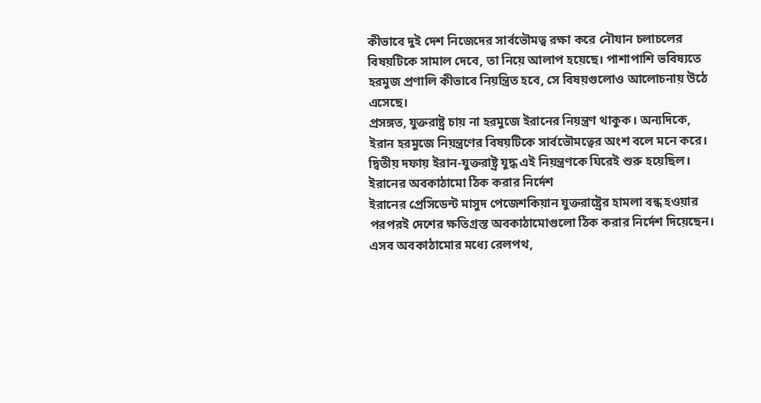কীভাবে দুই দেশ নিজেদের সার্বভৌমত্ব রক্ষা করে নৌযান চলাচলের বিষয়টিকে সামাল দেবে, তা নিয়ে আলাপ হয়েছে। পাশাপাশি ভবিষ্যতে হরমুজ প্রণালি কীভাবে নিয়ন্ত্রিত হবে, সে বিষয়গুলোও আলোচনায় উঠে এসেছে।
প্রসঙ্গত, যুক্তরাষ্ট্র চায় না হরমুজে ইরানের নিয়ন্ত্রণ থাকুক। অন্যদিকে, ইরান হরমুজে নিয়ন্ত্রণের বিষয়টিকে সার্বভৌমত্বের অংশ বলে মনে করে। দ্বিতীয় দফায় ইরান-যুক্তরাষ্ট্র যুদ্ধ এই নিয়ন্ত্রণকে ঘিরেই শুরু হয়েছিল।
ইরানের অবকাঠামো ঠিক করার নির্দেশ
ইরানের প্রেসিডেন্ট মাসুদ পেজেশকিয়ান যুক্তরাষ্ট্রের হামলা বন্ধ হওয়ার পরপরই দেশের ক্ষতিগ্রস্ত অবকাঠামোগুলো ঠিক করার নির্দেশ দিয়েছেন। এসব অবকাঠামোর মধ্যে রেলপথ,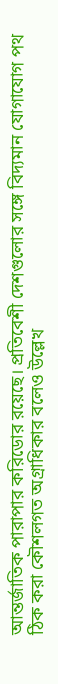আন্তর্জাতিক পারাপার করিডোর রয়েছে। প্রতিবেশী দেশগুলোর সঙ্গে বিদ্যমান যোগাযোগ পথ ঠিক করা কৌশলগত অগ্রাধিকার বলেও উল্লেখ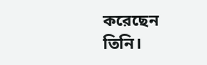করেছেন তিনি।